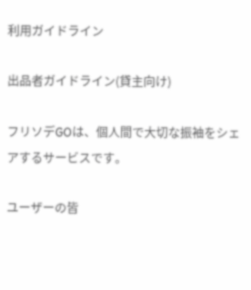利用ガイドライン

出品者ガイドライン(貸主向け)

フリソデGOは、個人間で大切な振袖をシェアするサービスです。

ユーザーの皆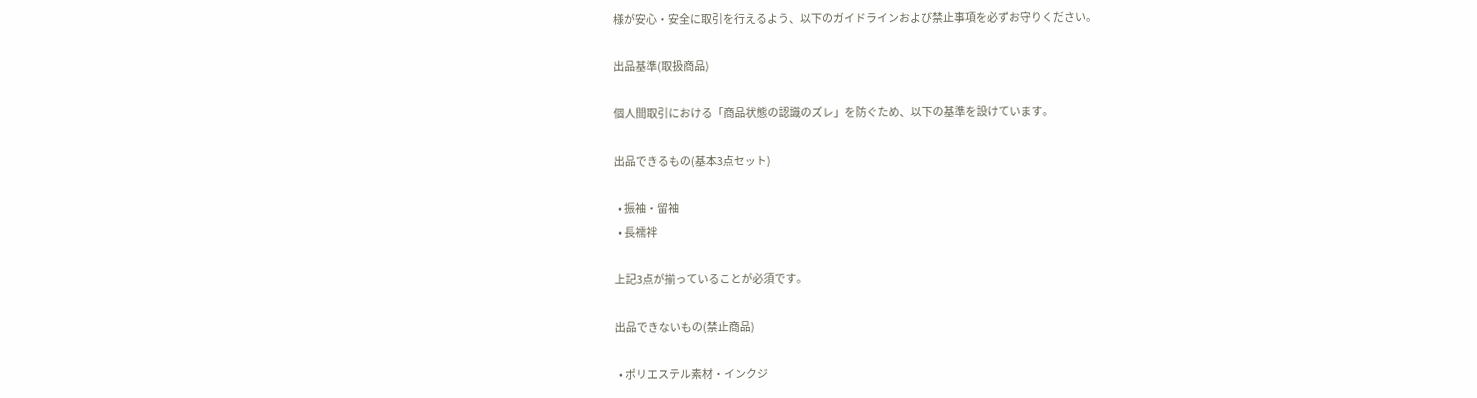様が安心・安全に取引を行えるよう、以下のガイドラインおよび禁止事項を必ずお守りください。

出品基準(取扱商品)

個人間取引における「商品状態の認識のズレ」を防ぐため、以下の基準を設けています。

出品できるもの(基本3点セット)

  • 振袖・留袖
  • 長襦袢

上記3点が揃っていることが必須です。

出品できないもの(禁止商品)

  • ポリエステル素材・インクジ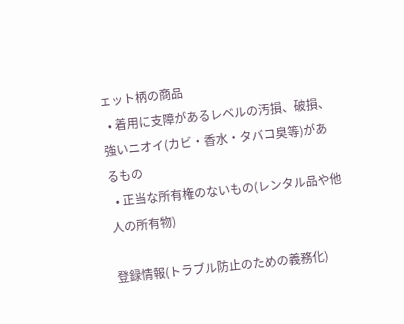ェット柄の商品
  • 着用に支障があるレベルの汚損、破損、強いニオイ(カビ・香水・タバコ臭等)があるもの
  • 正当な所有権のないもの(レンタル品や他人の所有物)

登録情報(トラブル防止のための義務化)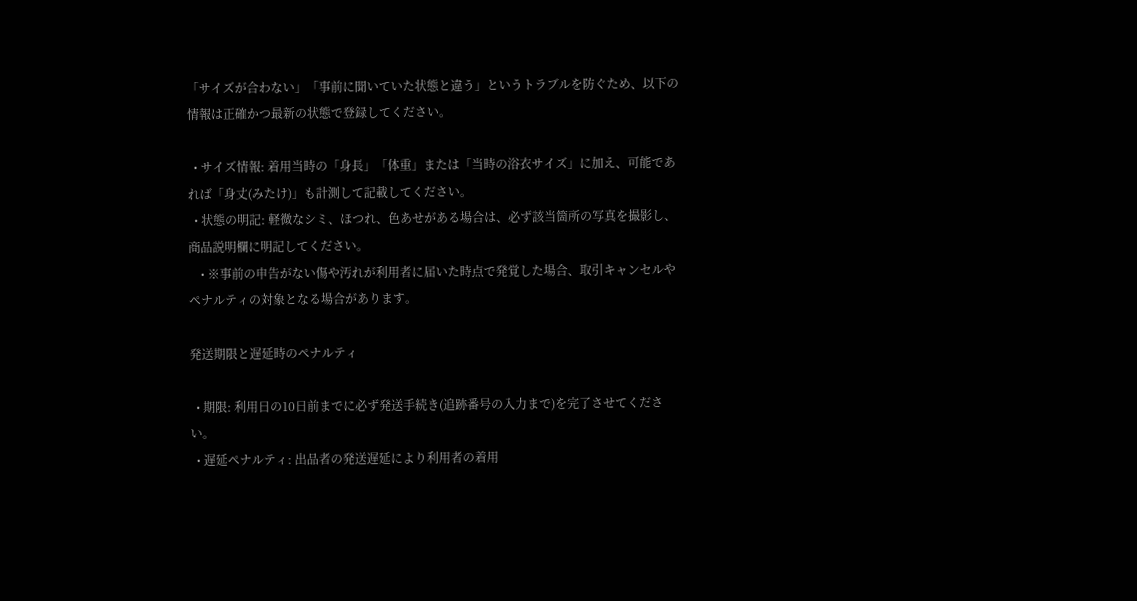「サイズが合わない」「事前に聞いていた状態と違う」というトラブルを防ぐため、以下の情報は正確かつ最新の状態で登録してください。

  • サイズ情報: 着用当時の「身長」「体重」または「当時の浴衣サイズ」に加え、可能であれば「身丈(みたけ)」も計測して記載してください。
  • 状態の明記: 軽微なシミ、ほつれ、色あせがある場合は、必ず該当箇所の写真を撮影し、商品説明欄に明記してください。
    • ※事前の申告がない傷や汚れが利用者に届いた時点で発覚した場合、取引キャンセルやペナルティの対象となる場合があります。

発送期限と遅延時のペナルティ

  • 期限: 利用日の10日前までに必ず発送手続き(追跡番号の入力まで)を完了させてください。
  • 遅延ペナルティ: 出品者の発送遅延により利用者の着用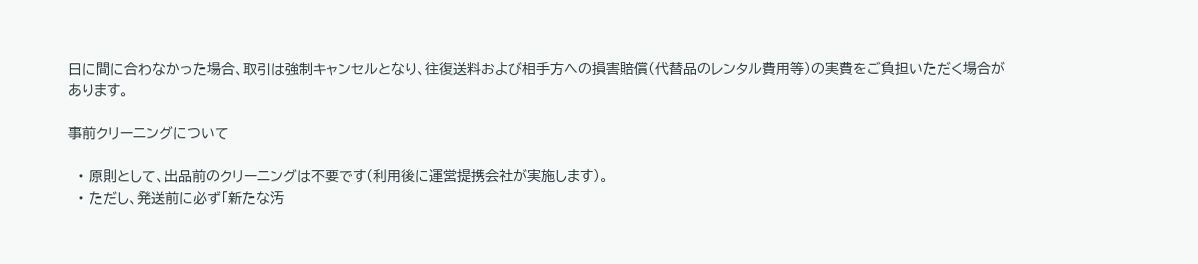日に間に合わなかった場合、取引は強制キャンセルとなり、往復送料および相手方への損害賠償(代替品のレンタル費用等)の実費をご負担いただく場合があります。

事前クリーニングについて

  • 原則として、出品前のクリーニングは不要です(利用後に運営提携会社が実施します)。
  • ただし、発送前に必ず「新たな汚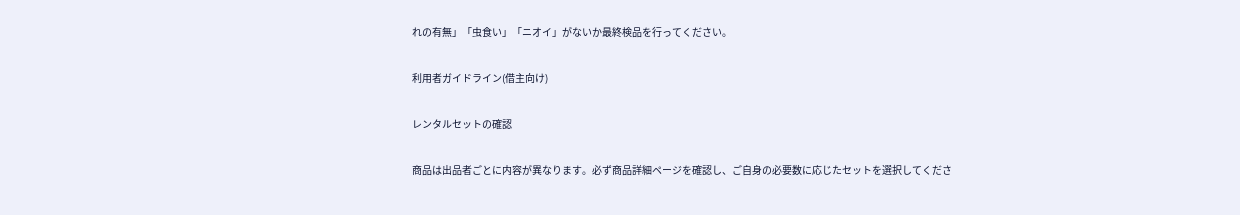れの有無」「虫食い」「ニオイ」がないか最終検品を行ってください。

利用者ガイドライン(借主向け)

レンタルセットの確認

商品は出品者ごとに内容が異なります。必ず商品詳細ページを確認し、ご自身の必要数に応じたセットを選択してくださ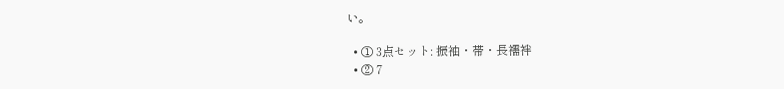い。

  • ① 3点セット: 振袖・帯・長襦袢
  • ② 7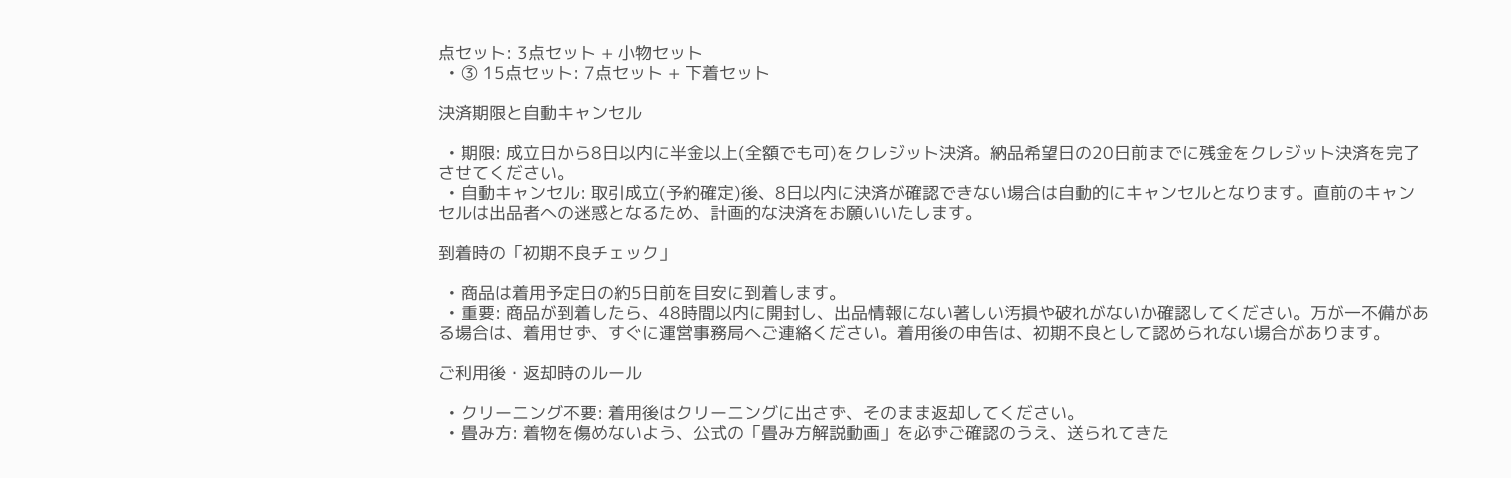点セット: 3点セット + 小物セット
  • ③ 15点セット: 7点セット + 下着セット

決済期限と自動キャンセル

  • 期限: 成立日から8日以内に半金以上(全額でも可)をクレジット決済。納品希望日の20日前までに残金をクレジット決済を完了させてください。
  • 自動キャンセル: 取引成立(予約確定)後、8日以内に決済が確認できない場合は自動的にキャンセルとなります。直前のキャンセルは出品者への迷惑となるため、計画的な決済をお願いいたします。

到着時の「初期不良チェック」

  • 商品は着用予定日の約5日前を目安に到着します。
  • 重要: 商品が到着したら、48時間以内に開封し、出品情報にない著しい汚損や破れがないか確認してください。万が一不備がある場合は、着用せず、すぐに運営事務局へご連絡ください。着用後の申告は、初期不良として認められない場合があります。

ご利用後・返却時のルール

  • クリーニング不要: 着用後はクリーニングに出さず、そのまま返却してください。
  • 畳み方: 着物を傷めないよう、公式の「畳み方解説動画」を必ずご確認のうえ、送られてきた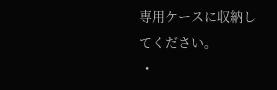専用ケースに収納してください。
  •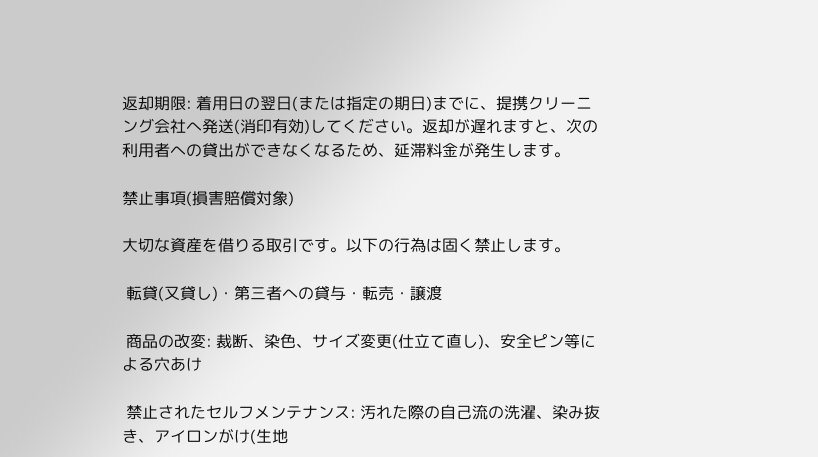返却期限: 着用日の翌日(または指定の期日)までに、提携クリーニング会社へ発送(消印有効)してください。返却が遅れますと、次の利用者への貸出ができなくなるため、延滞料金が発生します。

禁止事項(損害賠償対象)

大切な資産を借りる取引です。以下の行為は固く禁止します。

 転貸(又貸し)・第三者への貸与・転売・譲渡

 商品の改変: 裁断、染色、サイズ変更(仕立て直し)、安全ピン等による穴あけ

 禁止されたセルフメンテナンス: 汚れた際の自己流の洗濯、染み抜き、アイロンがけ(生地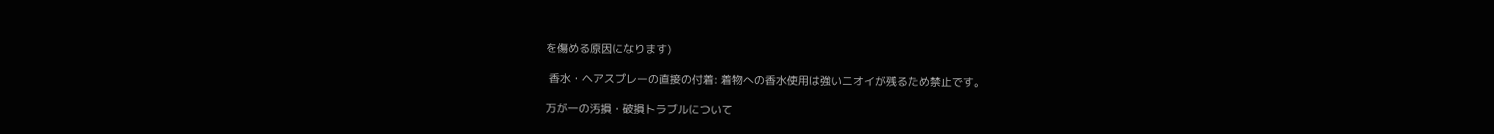を傷める原因になります)

 香水・ヘアスプレーの直接の付着: 着物への香水使用は強いニオイが残るため禁止です。

万が一の汚損・破損トラブルについて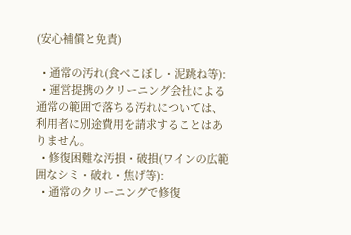(安心補償と免責)

  • 通常の汚れ(食べこぼし・泥跳ね等):
  • 運営提携のクリーニング会社による通常の範囲で落ちる汚れについては、利用者に別途費用を請求することはありません。
  • 修復困難な汚損・破損(ワインの広範囲なシミ・破れ・焦げ等):
  • 通常のクリーニングで修復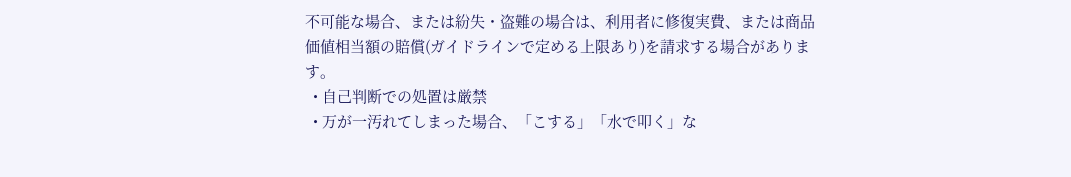不可能な場合、または紛失・盗難の場合は、利用者に修復実費、または商品価値相当額の賠償(ガイドラインで定める上限あり)を請求する場合があります。
  • 自己判断での処置は厳禁
  • 万が一汚れてしまった場合、「こする」「水で叩く」な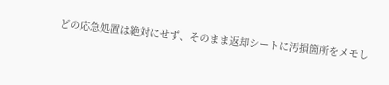どの応急処置は絶対にせず、そのまま返却シートに汚損箇所をメモし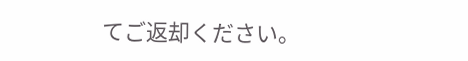てご返却ください。